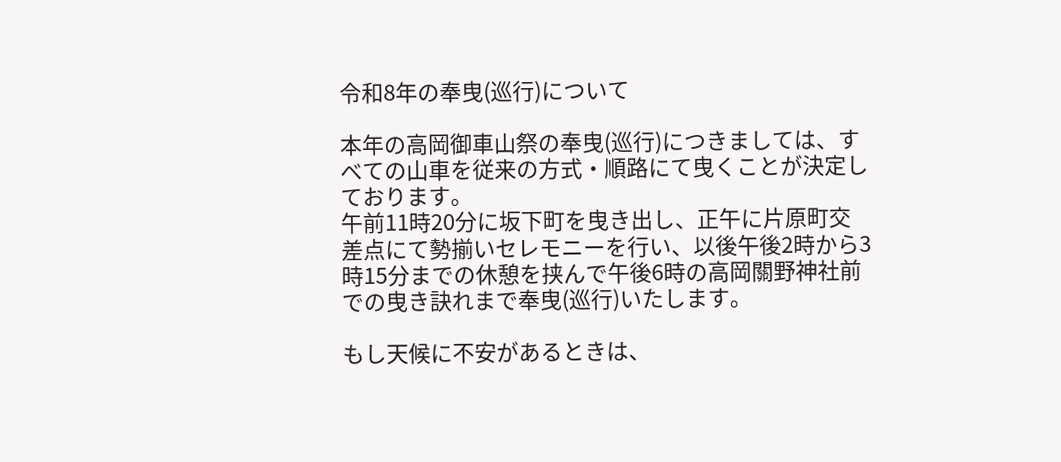令和8年の奉曳(巡行)について

本年の高岡御車山祭の奉曳(巡行)につきましては、すべての山車を従来の方式・順路にて曳くことが決定しております。
午前11時20分に坂下町を曳き出し、正午に片原町交差点にて勢揃いセレモニーを行い、以後午後2時から3時15分までの休憩を挟んで午後6時の高岡關野神社前での曳き訣れまで奉曳(巡行)いたします。

もし天候に不安があるときは、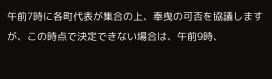午前7時に各町代表が集合の上、奉曳の可否を協議しますが、この時点で決定できない場合は、午前9時、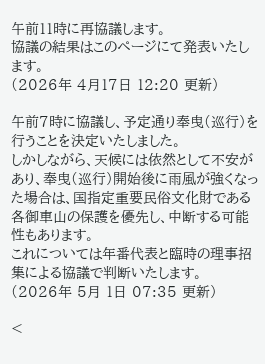午前11時に再協議します。
協議の結果はこのページにて発表いたします。
(2026年 4月17日 12:20 更新)

午前7時に協議し、予定通り奉曳(巡行)を行うことを決定いたしました。
しかしながら、天候には依然として不安があり、奉曳(巡行)開始後に雨風が強くなった場合は、国指定重要民俗文化財である各御車山の保護を優先し、中断する可能性もあります。
これについては年番代表と臨時の理事招集による協議で判断いたします。
(2026年 5月 1日 07:35 更新)

<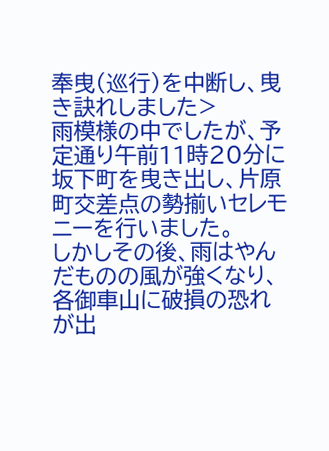奉曳(巡行)を中断し、曳き訣れしました>
雨模様の中でしたが、予定通り午前11時20分に坂下町を曳き出し、片原町交差点の勢揃いセレモニーを行いました。
しかしその後、雨はやんだものの風が強くなり、各御車山に破損の恐れが出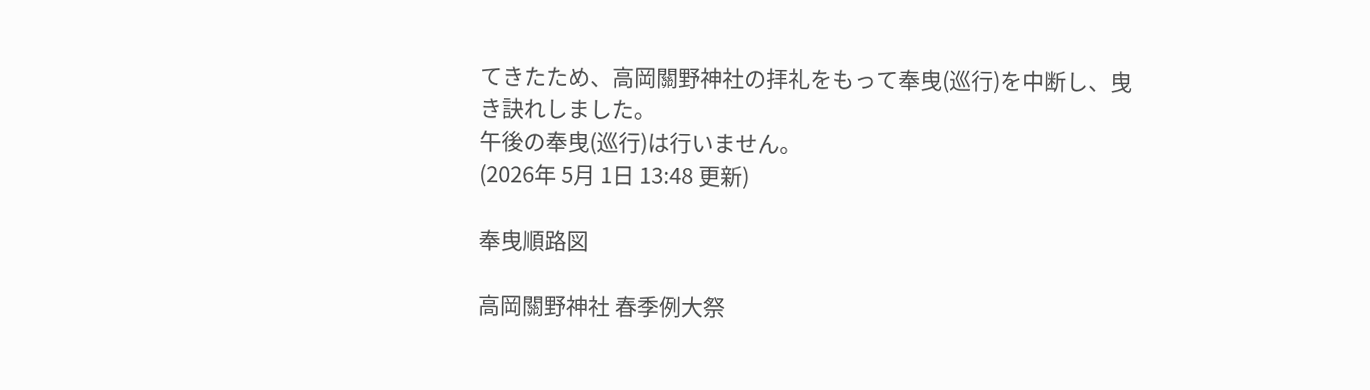てきたため、高岡關野神社の拝礼をもって奉曳(巡行)を中断し、曳き訣れしました。
午後の奉曳(巡行)は行いません。
(2026年 5月 1日 13:48 更新)

奉曳順路図

高岡關野神社 春季例大祭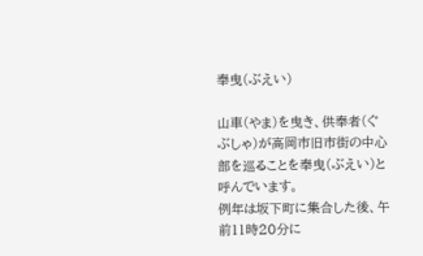奉曳(ぶえい)

山車(やま)を曳き、供奉者(ぐぶしゃ)が高岡市旧市街の中心部を巡ることを奉曳(ぶえい)と呼んでいます。
例年は坂下町に集合した後、午前11時20分に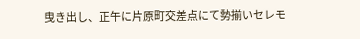曳き出し、正午に片原町交差点にて勢揃いセレモ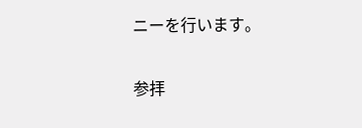ニーを行います。

参拝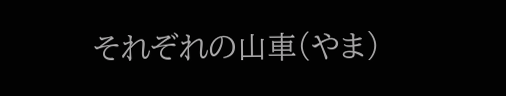それぞれの山車(やま)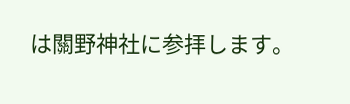は關野神社に参拝します。